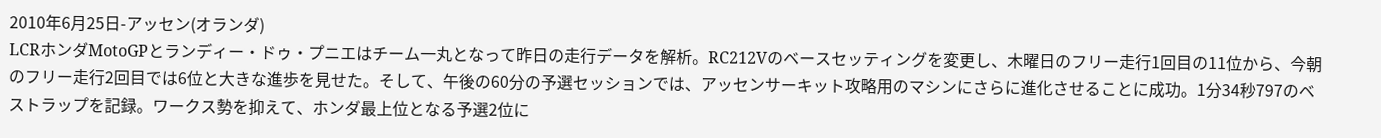2010年6月25日-アッセン(オランダ)
LCRホンダMotoGPとランディー・ドゥ・プニエはチーム一丸となって昨日の走行データを解析。RC212Vのベースセッティングを変更し、木曜日のフリー走行1回目の11位から、今朝のフリー走行2回目では6位と大きな進歩を見せた。そして、午後の60分の予選セッションでは、アッセンサーキット攻略用のマシンにさらに進化させることに成功。1分34秒797のベストラップを記録。ワークス勢を抑えて、ホンダ最上位となる予選2位に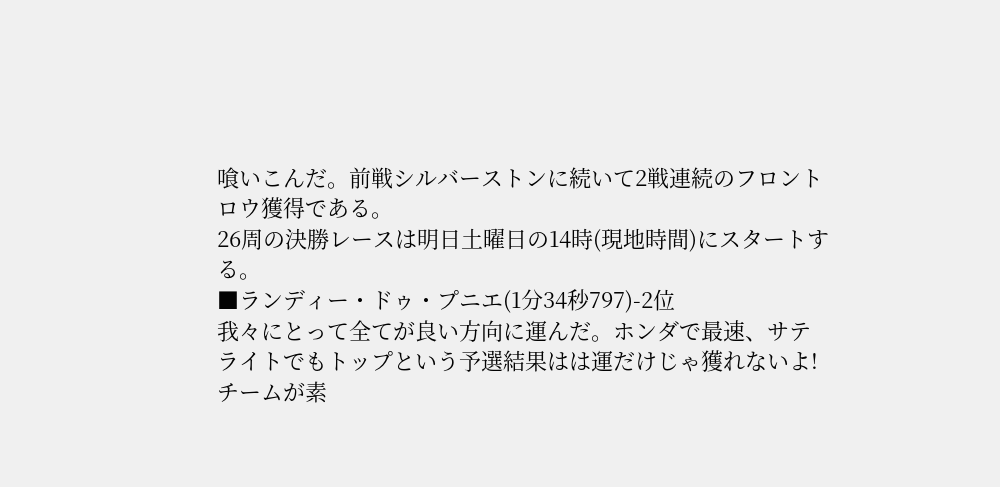喰いこんだ。前戦シルバーストンに続いて2戦連続のフロントロウ獲得である。
26周の決勝レースは明日土曜日の14時(現地時間)にスタートする。
■ランディー・ドゥ・プニエ(1分34秒797)-2位
我々にとって全てが良い方向に運んだ。ホンダで最速、サテライトでもトップという予選結果はは運だけじゃ獲れないよ!チームが素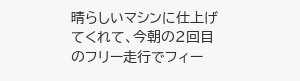晴らしいマシンに仕上げてくれて、今朝の2回目のフリー走行でフィー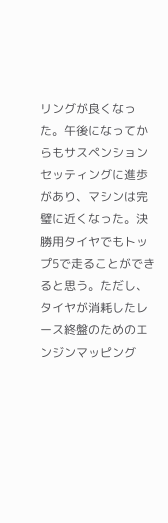リングが良くなった。午後になってからもサスペンションセッティングに進歩があり、マシンは完璧に近くなった。決勝用タイヤでもトップ5で走ることができると思う。ただし、タイヤが消耗したレース終盤のためのエンジンマッピング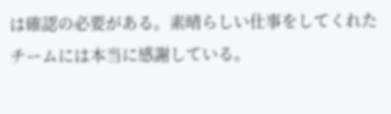は確認の必要がある。素晴らしい仕事をしてくれたチームには本当に感謝している。